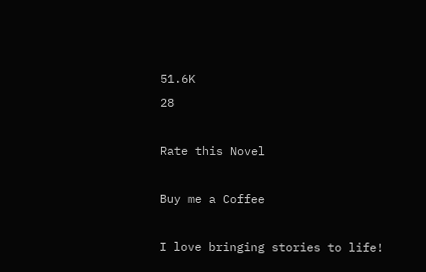51.6K
28

Rate this Novel

Buy me a Coffee

I love bringing stories to life!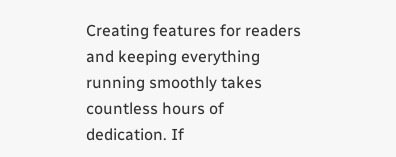Creating features for readers and keeping everything running smoothly takes countless hours of dedication. If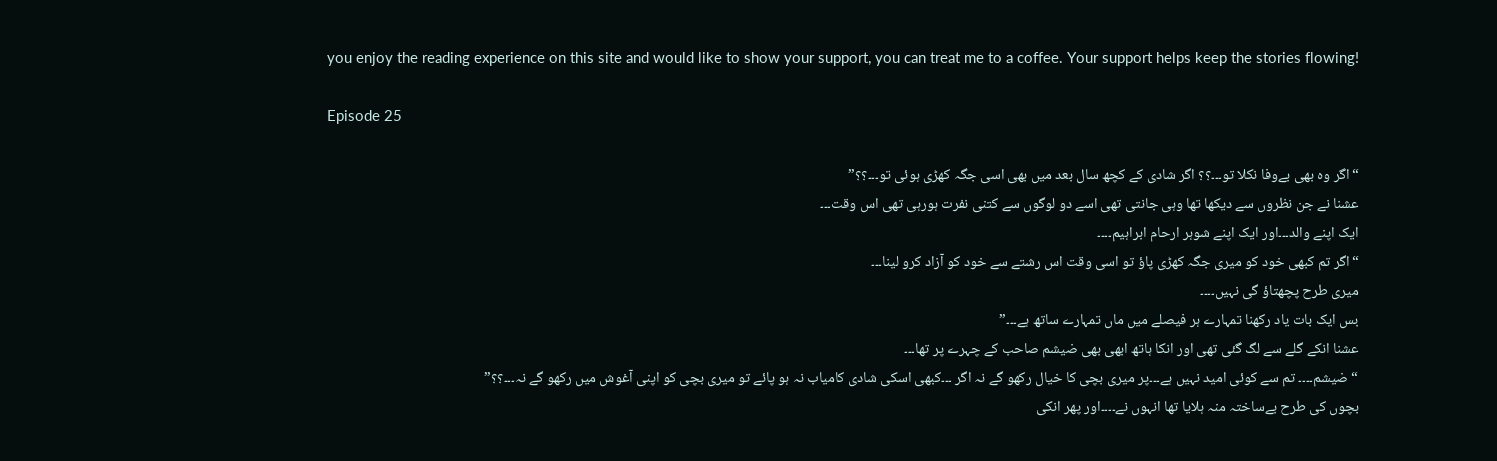you enjoy the reading experience on this site and would like to show your support, you can treat me to a coffee. Your support helps keep the stories flowing!

Episode 25

“اگر وہ بھی بےوفا نکلا تو۔۔۔؟؟ اگر شادی کے کچھ سال بعد میں بھی اسی جگہ کھڑی ہوئی تو۔۔۔؟؟”
عشنا نے جن نظروں سے دیکھا تھا وہی جانتی تھی اسے دو لوگوں سے کتنی نفرت ہورہی تھی اس وقت۔۔۔
ایک اپنے والد۔۔۔اور ایک اپنے شوہر ارحام ابراہیم۔۔۔۔
“اگر تم کبھی خود کو میری جگہ کھڑی پاؤ تو اسی وقت اس رشتے سے خود کو آزاد کرو لینا۔۔۔
میری طرح پچھتاؤ گی نہیں۔۔۔۔
بس ایک بات یاد رکھنا تمہارے ہر فیصلے میں ماں تمہارے ساتھ ہے۔۔۔”
عشنا انکے گلے سے لگ گئی تھی اور انکا ہاتھ ابھی بھی ضیشم صاحب کے چہرے پر تھا۔۔۔
“ضیشم۔۔۔۔ تم سے کوئی امید نہیں ہے۔۔۔پر میری بچی کا خیال رکھو گے نہ اگر ۔۔۔کبھی اسکی شادی کامیاب نہ ہو پائے تو میری بچی کو اپنی آغوش میں رکھو گے نہ۔۔۔؟؟”
بچوں کی طرح بےساختہ منہ ہلایا تھا انہوں نے۔۔۔۔اور پھر انکی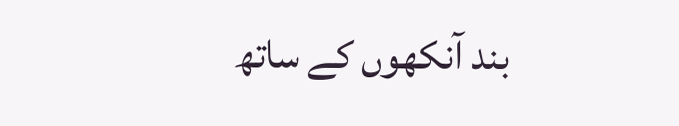بند آنکھوں کے ساتھ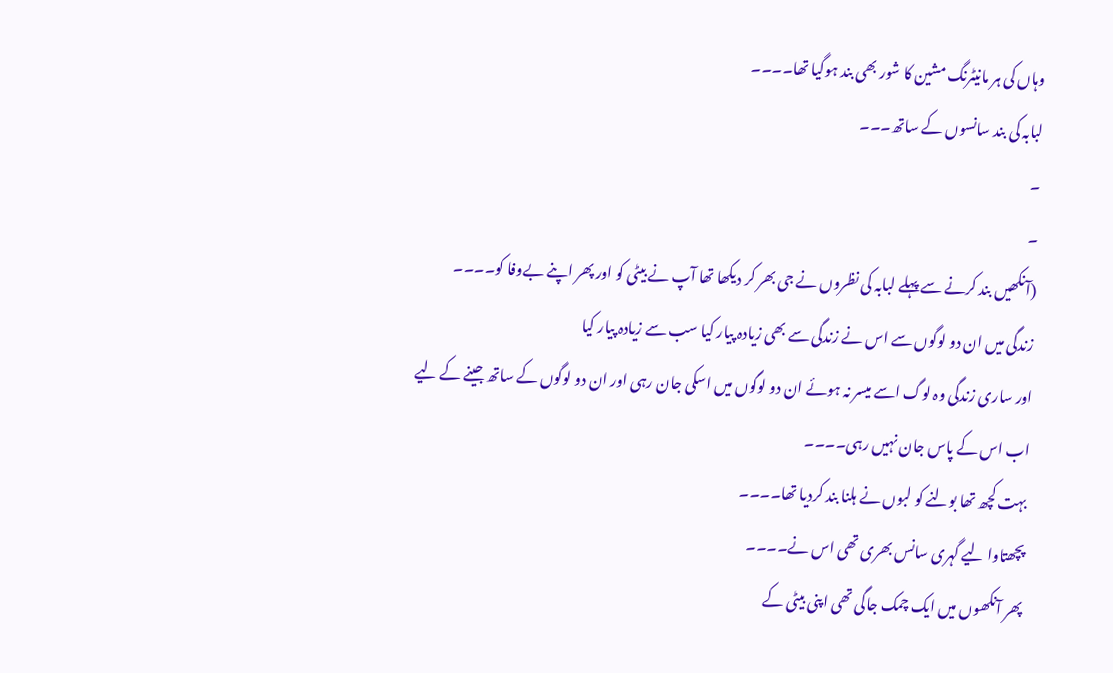وہاں کی ہر مانیٹرنگ مشین کا شور بھی بند ہوگیا تھا۔۔۔۔
لبابہ کی بند سانسوں کے ساتھ۔۔۔
۔
۔
(آنکھیں بند کرنے سے پہلے لبابہ کی نظروں نے جی بھر کر دیکھا تھا آپ نے بیٹی کو اور پھر اپنے بےوفا کو۔۔۔۔
زندگی میں ان دو لوگوں سے اس نے زندگی سے بھی زیادہ پیار کیا سب سے زیادہ پیار کیا
اور ساری زندگی وہ لوگ اسے میسر نہ ہوئے ان دو لوگوں میں اسکی جان رہی اور ان دو لوگوں کے ساتھ جینے کے لیے اب اس کے پاس جان نہیں رہی۔۔۔۔
بہت کچھ تھا بولنے کو لبوں نے ہلنا بند کردیا تھا۔۔۔۔
پچھتاوا لیے گہری سانس بھری تھی اس نے۔۔۔۔
پھر آنکھوں میں ایک چمک جاگی تھی اپنی بیٹی کے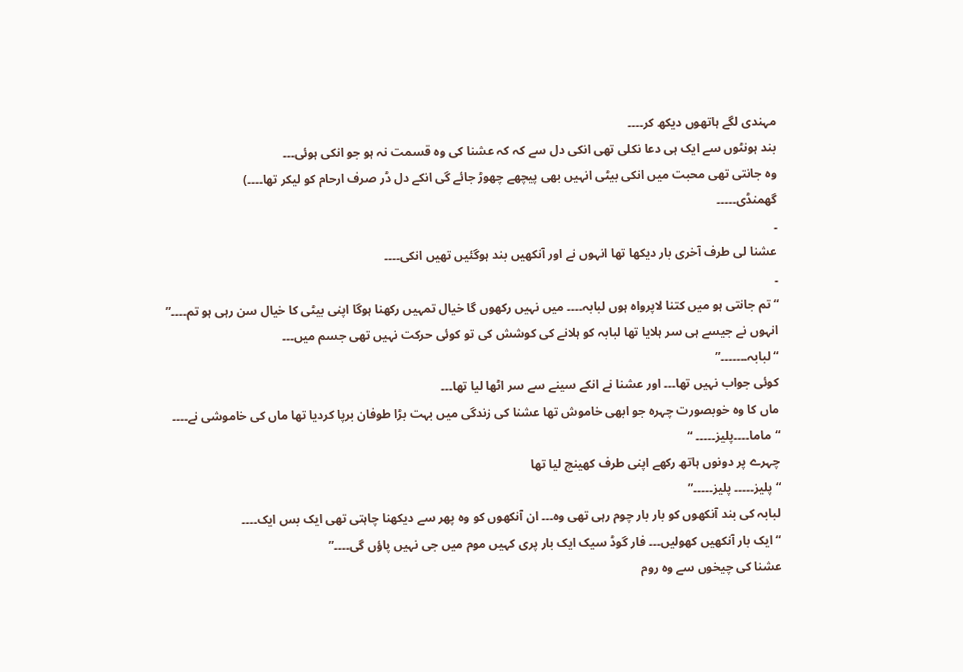مہندی لگے ہاتھوں دیکھ کر۔۔۔۔
بند ہونٹوں سے ایک ہی دعا نکلی تھی انکی دل سے کہ کہ عشنا کی وہ قسمت نہ ہو جو انکی ہوئی۔۔۔
وہ جانتی تھی محبت میں انکی بیٹی انہیں بھی پیچھے چھوڑ جائے گی انکے دل ڈر صرف ارحام کو لیکر تھا۔۔۔۔)
گھمنڈی۔۔۔۔۔
۔
عشنا لی طرف آخری بار دیکھا تھا انہوں نے اور آنکھیں بند ہوگئیں تھیں انکی۔۔۔۔
۔
“تم جانتی ہو میں کتنا لاپرواہ ہوں لبابہ۔۔۔۔ میں نہیں رکھوں گا خیال تمہیں رکھنا ہوگا اپنی بیٹی کا خیال سن رہی ہو تم۔۔۔۔”
انہوں نے جیسے ہی سر ہلایا تھا لبابہ کو ہلانے کی کوشش کی تو کوئی حرکت نہیں تھی جسم میں۔۔۔
“لبابہ۔۔۔۔۔۔۔”
کوئی جواب نہیں تھا۔۔۔ اور عشنا نے انکے سینے سے سر اٹھا لیا تھا۔۔۔
ماں کا وہ خوبصورت چہرہ جو ابھی خاموش تھا عشنا کی زندگی میں بہت بڑا طوفان برپا کردیا تھا ماں کی خاموشی نے۔۔۔۔
“ماما۔۔۔۔پلیز۔۔۔۔۔ “
چہرے پر دونوں ہاتھ رکھے اپنی طرف کھینچ لیا تھا
“پلیز۔۔۔۔۔ پلیز۔۔۔۔۔”
لبابہ کی بند آنکھوں کو بار بار چوم رہی تھی وہ۔۔۔ ان آنکھوں کو وہ پھر سے دیکھنا چاہتی تھی ایک بس ایک۔۔۔۔
“ایک بار آنکھیں کھولیں۔۔۔ فار گوڈ سیک ایک بار پری کہیں موم میں جی نہیں پاؤں گی۔۔۔۔”
عشنا کی چیخوں سے وہ روم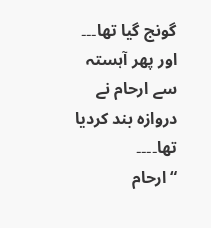گونج گیا تھا۔۔۔ اور پھر آہستہ سے ارحام نے دروازہ بند کردیا تھا۔۔۔۔
“ارحام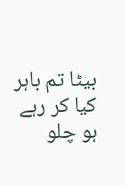بیٹا تم باہر کیا کر رہے ہو چلو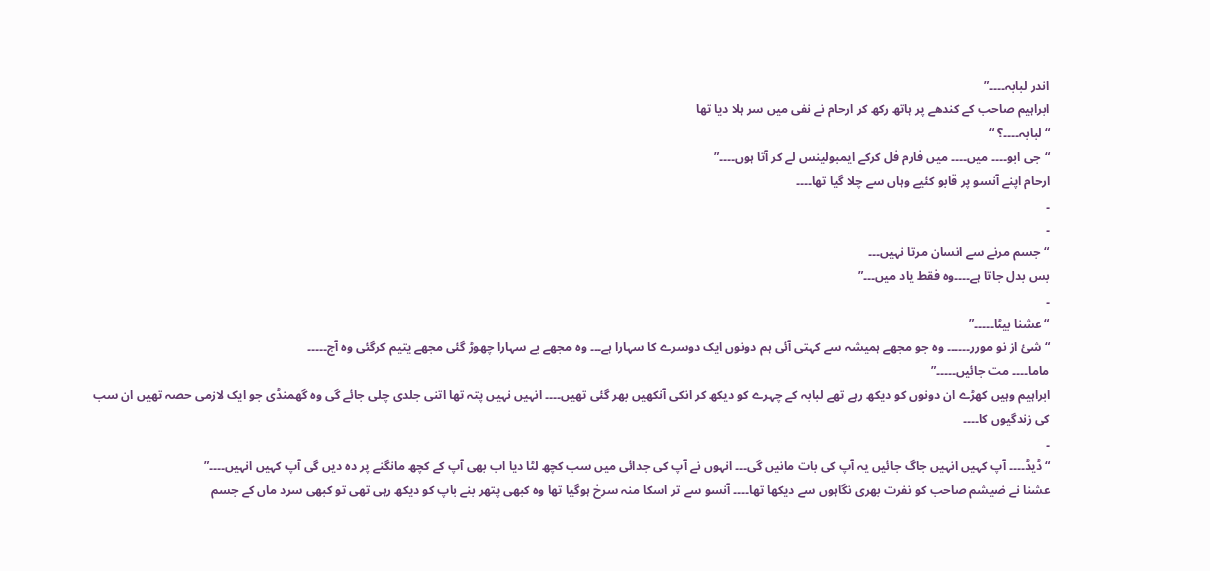اندر لبابہ۔۔۔۔”
ابراہیم صاحب کے کندھے پر ہاتھ رکھ کر ارحام نے نفی میں سر ہلا دیا تھا
“لبابہ۔۔۔۔؟ “
“جی ابو۔۔۔۔ میں۔۔۔۔ میں فارم فل کرکے ایمبولینس لے کر آتا ہوں۔۔۔۔”
ارحام اپنے آنسو پر قابو کئیے وہاں سے چلا گیا تھا۔۔۔۔
۔
۔
“جسم مرنے سے انسان مرتا نہیں۔۔۔
بس بدل جاتا ہے۔۔۔۔وہ فقط یاد میں۔۔۔”
۔
“عشنا بیٹا۔۔۔۔۔”
“شئ از نو مورر۔۔۔۔۔۔ وہ جو مجھے ہمیشہ سے کہتی آئی ہم دونوں ایک دوسرے کا سہارا ہے۔۔۔ وہ مجھے بے سہارا چھوڑ گئی مجھے یتیم کرگئی وہ آج۔۔۔۔۔
ماما۔۔۔۔ مت جائیں۔۔۔۔۔”
ابراہیم وہیں کھڑے ان دونوں کو دیکھ رہے تھے لبابہ کے چہرے کو دیکھ کر انکی آنکھیں بھر گئی تھیں۔۔۔۔ انہیں نہیں پتہ تھا اتنی جلدی چلی جائے گی وہ گھمنڈی جو ایک لازمی حصہ تھیں ان سب کی زندگیوں کا۔۔۔۔
۔
“ڈیڈ۔۔۔۔ آپ کہیں انہیں جاگ جائیں یہ آپ کی بات مانیں گی۔۔۔ انہوں نے آپ کی جدائی میں سب کچھ لٹا دیا اب بھی آپ کے کچھ مانگنے پر دہ دیں گی آپ کہیں انہیں۔۔۔۔”
عشنا نے ضیشم صاحب کو نفرت بھری نگاہوں سے دیکھا تھا۔۔۔۔ آنسو سے تر اسکا منہ سرخ ہوگیا تھا وہ کبھی پتھر بنے باپ کو دیکھ رہی تھی تو کبھی سرد ماں کے جسم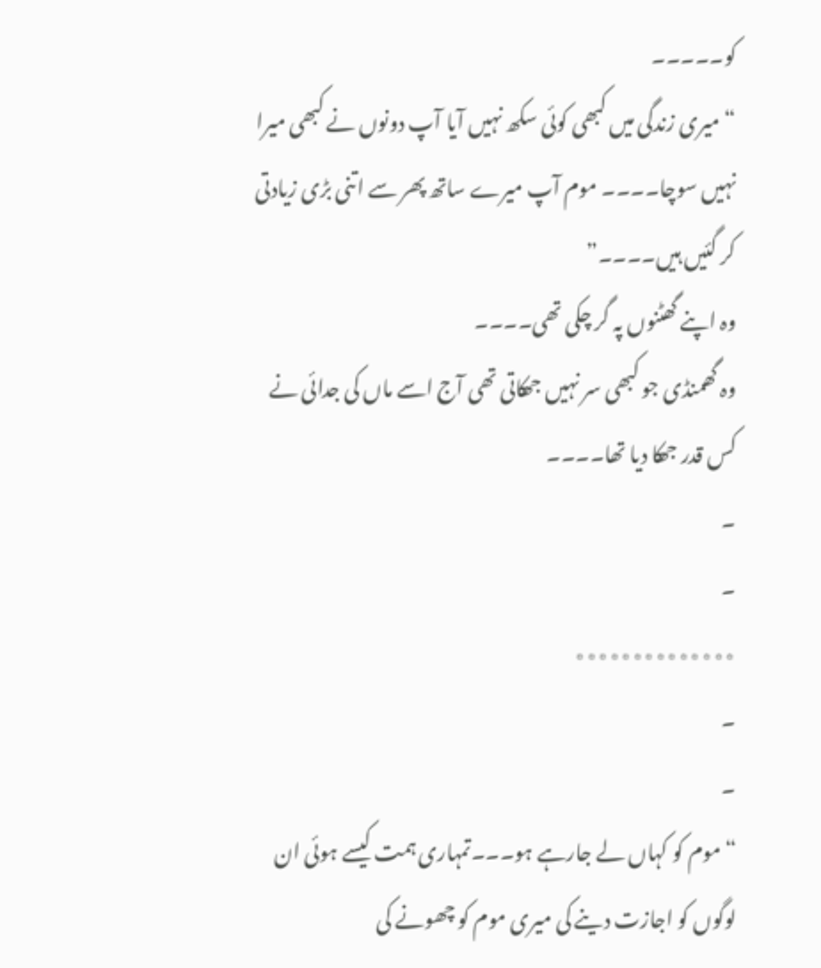کو۔۔۔۔۔
“میری زندگی میں کبھی کوئی سکھ نہیں آیا آپ دونوں نے کبھی میرا نہیں سوچا۔۔۔۔ موم آپ میرے ساتھ پھر سے اتنی بڑی زیادتی کر گئیں ہیں۔۔۔۔”
وہ اپنے گھٹنوں پہ گر چکی تھی۔۔۔۔
وہ گھمنڈی جو کبھی سر نہیں جھکاتی تھی آج اسے ماں کی جدائی نے کس قدر جھکا دیا تھا۔۔۔۔
۔
۔
٭٭٭٭٭٭٭٭٭٭٭٭٭٭
۔
۔
“موم کو کہاں لے جارہے ہو۔۔۔تمہاری ہمت کیسے ہوئی ان لوگوں کو اجازت دینے کی میری موم کو چھونے کی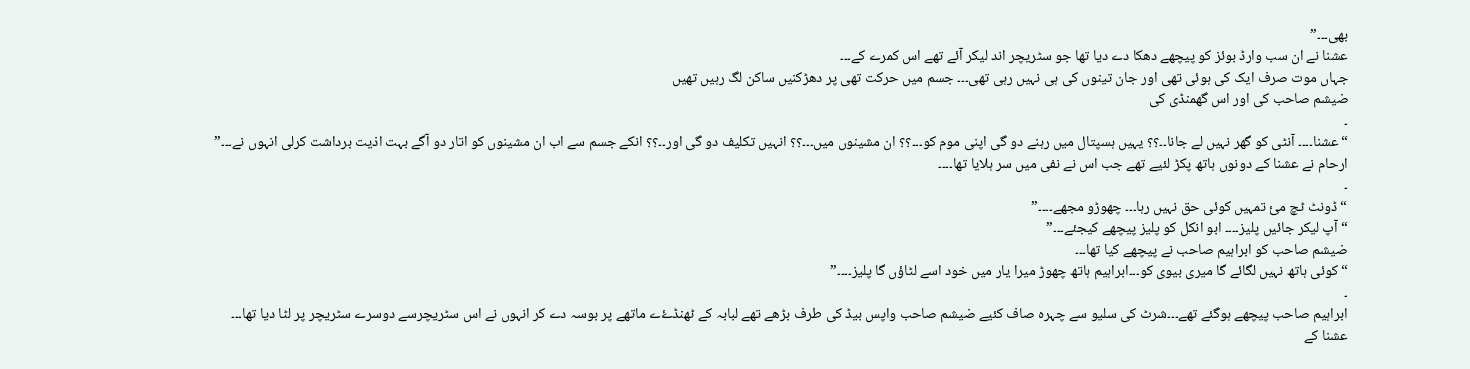بھی۔۔۔”
عشنا نے ان سب وارڈ بوئز کو پیچھے دھکا دے دیا تھا جو سٹریچر اند لیکر آئے تھے اس کمرے کے۔۔۔
جہاں موت صرف ایک کی ہوئی تھی اور جان تینوں کی ہی نہیں رہی تھی۔۔۔ جسم میں حرکت تھی پر دھڑکنیں ساکن لگ رہیں تھیں
ضیشم صاحب کی اور اس گھمنڈی کی
۔
“عشنا۔۔۔۔ آنٹی کو گھر نہیں لے جانا۔۔؟؟ یہیں ہسپتال میں رہنے دو گی اپنی موم کو۔۔۔؟؟ ان مشینوں میں۔۔۔؟؟ انہیں تکلیف دو گی اور۔۔؟؟ انکے جسم سے اب ان مشینوں کو اتار دو آگے بہت اذیت برداشت کرلی انہوں نے۔۔۔”
ارحام نے عشنا کے دونوں ہاتھ پکڑ لئیے تھے جب اس نے نفی میں سر ہلایا تھا۔۔۔۔
۔
“ڈونٹ ٹچ مئ تمہیں کوئی حق نہیں رہا۔۔۔ چھوڑو مجھے۔۔۔۔”
“آپ لیکر جائیں پلیز۔۔۔۔ ابو انکل کو پلیز پیچھے کیجئے۔۔۔”
ضیشم صاحب کو ابراہیم صاحب نے پیچھے کیا تھا۔۔۔
“کوئی ہاتھ نہیں لگائے گا میری بیوی کو۔۔۔ابراہیم ہاتھ چھوڑ میرا یار میں خود اسے لٹاؤں گا پلیز۔۔۔۔”
۔
ابراہیم صاحب پیچھے ہوگئے تھے۔۔۔شرٹ کی سلیو سے چہرہ صاف کئیے ضیشم صاحب واپس بیڈ کی طرف بڑھے تھے لبابہ کے ٹھنڈۓے ماتھے پر بوسہ دے کر انہوں نے اس سٹریچرسے دوسرے سٹریچر پر لٹا دیا تھا۔۔۔
عشنا کے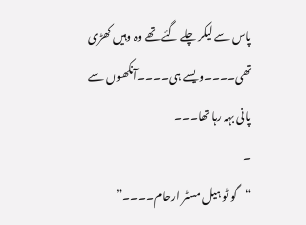پاس سے لیکر چلے گئے تھے وہ وہیں کھڑی تھی۔۔۔۔ویسے ہی۔۔۔۔آنکھوں سے پانی بہہ رہا تھا۔۔۔
۔
“گو ٹو ہیل مسٹر ارحام۔۔۔۔”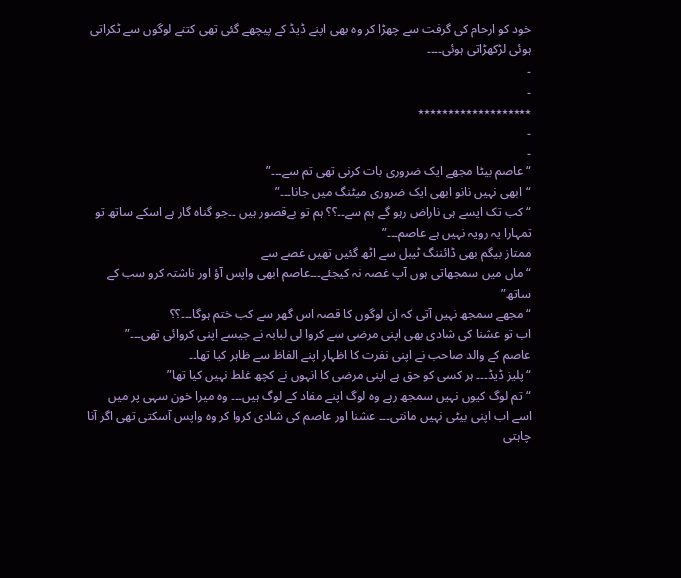خود کو ارحام کی گرفت سے چھڑا کر وہ بھی اپنے ڈیڈ کے پیچھے گئی تھی کتنے لوگوں سے ٹکراتی ہوئی لڑکھڑاتی ہوئی۔۔۔۔
۔
۔
٭٭٭٭٭٭٭٭٭٭٭٭٭٭٭٭٭٭٭
۔
۔
“عاصم بیٹا مجھے ایک ضروری بات کرنی تھی تم سے۔۔۔”
“ابھی نہیں نانو ابھی ایک ضروری میٹنگ میں جانا۔۔۔”
“کب تک ایسے ہی ناراض رہو گے ہم سے۔۔؟؟ ہم تو بےقصور ہیں ۔۔جو گناہ گار ہے اسکے ساتھ تو تمہارا یہ رویہ نہیں ہے عاصم۔۔۔”
ممتاز بیگم بھی ڈائننگ ٹیبل سے اٹھ گئیں تھیں غصے سے
“ماں میں سمجھاتی ہوں آپ غصہ نہ کیجئے۔۔۔عاصم ابھی واپس آؤ اور ناشتہ کرو سب کے ساتھ”
“مجھے سمجھ نہیں آتی کہ ان لوگوں کا قصہ اس گھر سے کب ختم ہوگا۔۔۔؟؟
اب تو عشنا کی شادی بھی اپنی مرضی سے کروا لی لبابہ نے جیسے اپنی کروائی تھی۔۔۔”
عاصم کے والد صاحب نے اپنی نفرت کا اظہار اپنے الفاظ سے ظاہر کیا تھا۔۔
“پلیز ڈیڈ۔۔۔ ہر کسی کو حق ہے اپنی مرضی کا انہوں نے کچھ غلط نہیں کیا تھا”
“تم لوگ کیوں نہیں سمجھ رہے وہ لوگ اپنے مفاد کے لوگ ہیں۔۔۔ وہ میرا خون سہی پر میں اسے اب اپنی بیٹی نہیں مانتی۔۔۔ عشنا اور عاصم کی شادی کروا کر وہ واپس آسکتی تھی اگر آنا چاہتی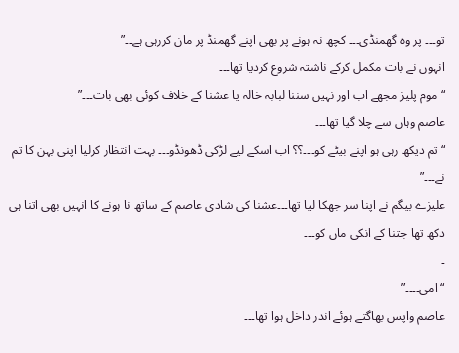تو۔۔۔ پر وہ گھمنڈی۔۔۔ کچھ نہ ہونے پر بھی اپنے گھمنڈ پر مان کررہی ہے۔۔”
انہوں نے بات مکمل کرکے ناشتہ شروع کردیا تھا۔۔۔
“موم پلیز مجھے اب اور نہیں سننا لبابہ خالہ یا عشنا کے خلاف کوئی بھی بات۔۔۔”
عاصم وہاں سے چلا گیا تھا۔۔۔
“تم دیکھ رہی ہو اپنے بیٹے کو۔۔۔؟؟ اب اسکے لیے لڑکی ڈھونڈو۔۔۔ بہت انتظار کرلیا اپنی بہن کا تم نے۔۔۔”
علیزے بیگم نے اپنا سر جھکا لیا تھا۔۔۔عشنا کی شادی عاصم کے ساتھ نا ہونے کا انہیں بھی اتنا ہی دکھ تھا جتنا کے انکی ماں کو۔۔۔
۔
“امی۔۔۔۔”
عاصم واپس بھاگتے ہوئے اندر داخل ہوا تھا۔۔۔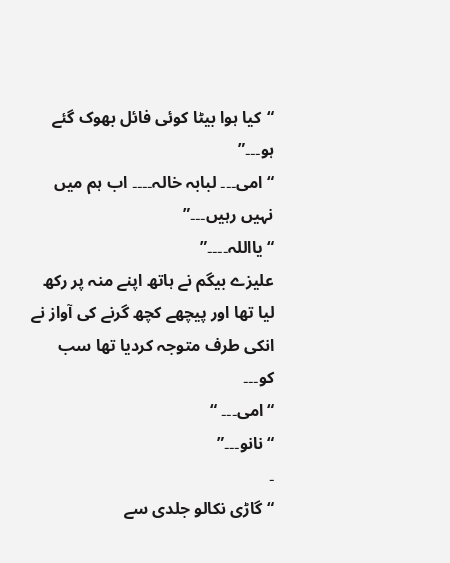“کیا ہوا بیٹا کوئی فائل بھوک گئے ہو۔۔۔”
“امی۔۔۔ لبابہ خالہ۔۔۔۔ اب ہم میں نہیں رہیں۔۔۔”
“یااللہ۔۔۔۔”
علیزے بیگم نے ہاتھ اپنے منہ پر رکھ لیا تھا اور پیچھے کچھ گرنے کی آواز نے انکی طرف متوجہ کردیا تھا سب کو۔۔۔
“امی۔۔۔ “
“نانو۔۔۔”
۔
“گاڑی نکالو جلدی سے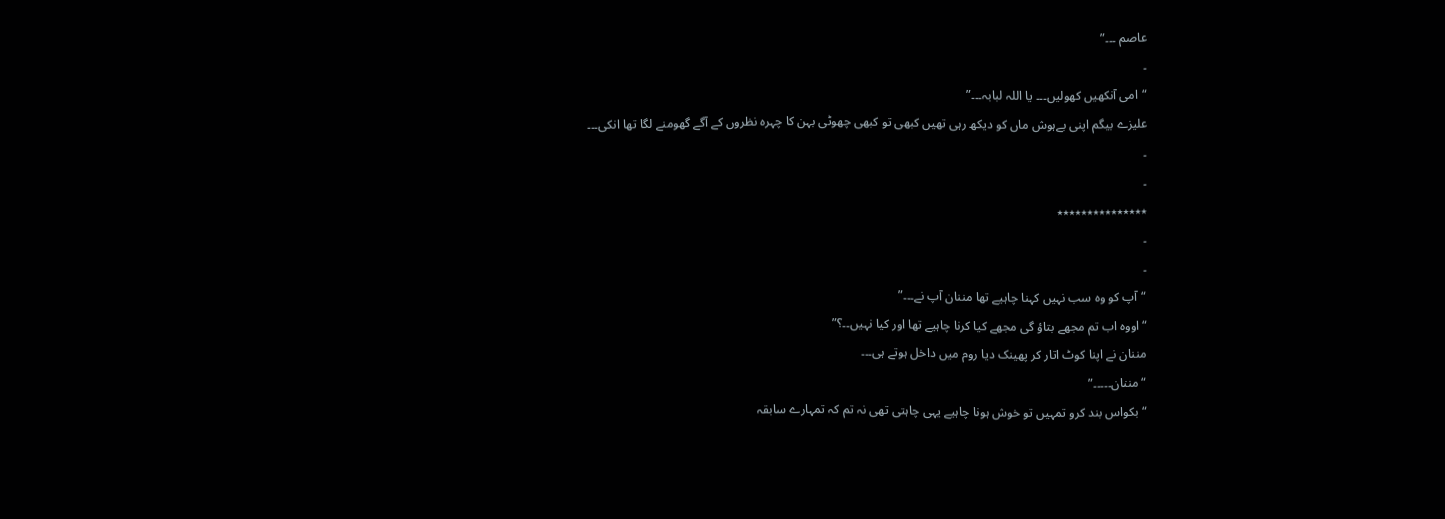عاصم ۔۔۔”
۔
“امی آنکھیں کھولیں۔۔۔ یا اللہ لبابہ۔۔۔”
علیزے بیگم اپنی بےہوش ماں کو دیکھ رہی تھیں کبھی تو کبھی چھوٹی بہن کا چہرہ نظروں کے آگے گھومنے لگا تھا انکی۔۔۔
۔
۔
٭٭٭٭٭٭٭٭٭٭٭٭٭٭٭
۔
۔
“آپ کو وہ سب نہیں کہنا چاہیے تھا مننان آپ نے۔۔۔”
“اووہ اب تم مجھے بتاؤ گی مجھے کیا کرنا چاہیے تھا اور کیا نہیں۔۔؟”
مننان نے اپنا کوٹ اتار کر پھینک دیا روم میں داخل ہوتے ہی۔۔۔
“مننان۔۔۔۔۔”
“بکواس بند کرو تمہیں تو خوش ہونا چاہیے یہی چاہتی تھی نہ تم کہ تمہارے سابقہ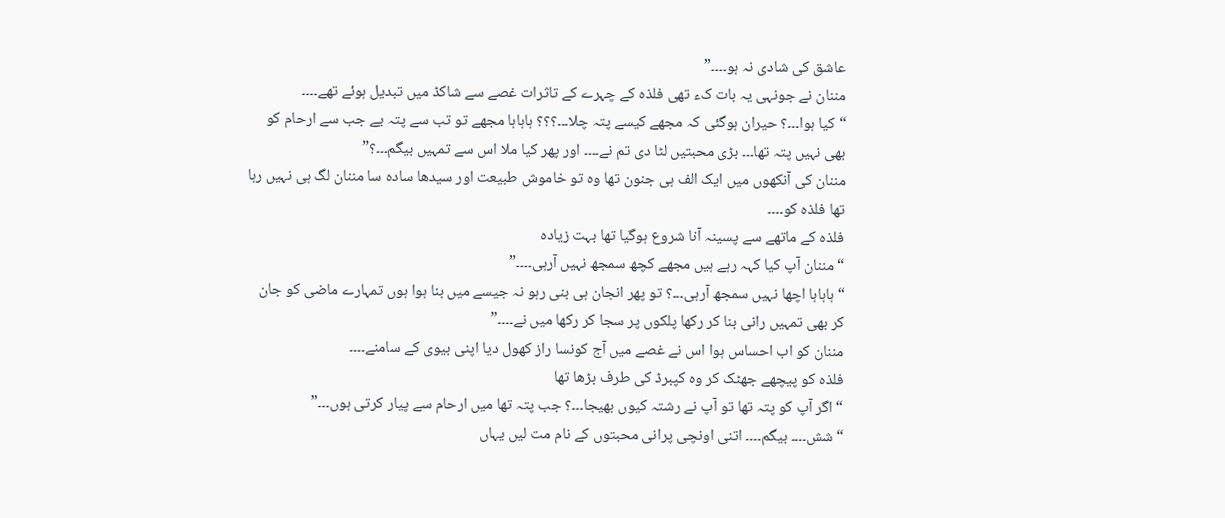عاشق کی شادی نہ ہو۔۔۔۔”
مننان نے جونہی یہ بات کء تھی فلذہ کے چہرے کے تاثرات غصے سے شاکڈ میں تبدیل ہوئے تھے۔۔۔۔
“کیا ہوا۔۔۔؟ حیران ہوگئی کہ مجھے کیسے پتہ چلا۔۔۔؟؟؟ ہاہاہا مجھے تو تب سے پتہ یے جب سے ارحام کو بھی نہیں پتہ تھا۔۔۔ بڑی محبتیں لٹا دی تم نے۔۔۔۔ اور پھر کیا ملا اس سے تمہیں بیگم۔۔۔؟”
مننان کی آنکھوں میں ایک الف ہی جنون تھا وہ تو خاموش طبیعت اور سیدھا سادہ سا مننان لگ ہی نہیں رہا تھا فلذہ کو۔۔۔۔
فلذہ کے ماتھے سے پسینہ آنا شروع ہوگیا تھا بہت زیادہ
“مننان آپ کیا کہہ رہے ہیں مجھے کچھ سمجھ نہیں آرہی۔۔۔۔”
“ہاہاہا اچھا نہیں سمجھ آرہی۔۔۔؟ تو پھر انجان ہی بنی رہو نہ جیسے میں بنا ہوا ہوں تمہارے ماضی کو جان کر بھی تمہیں رانی بنا کر رکھا پلکوں پر سجا کر رکھا میں نے۔۔۔۔”
مننان کو اب احساس ہوا اس نے غصے میں آج کونسا راز کھول دیا اپنی بیوی کے سامنے۔۔۔۔
فلذہ کو پیچھے جھٹک کر وہ کپبرڈ کی طرف بڑھا تھا
“اگر آپ کو پتہ تھا تو آپ نے رشتہ کیوں بھیجا۔۔۔؟ جب پتہ تھا میں ارحام سے پیار کرتی ہوں۔۔۔”
“شش۔۔۔۔ بیگم۔۔۔۔ اتنی اونچی پرانی محبتوں کے نام مت لیں یہاں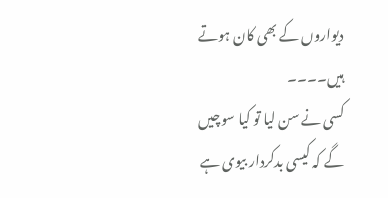دیواروں کے بھی کان ہوتے ہیں۔۔۔۔
کسی نے سن لیا تو کیا سوچیں گے کہ کیسی بدکردار بیوی ہے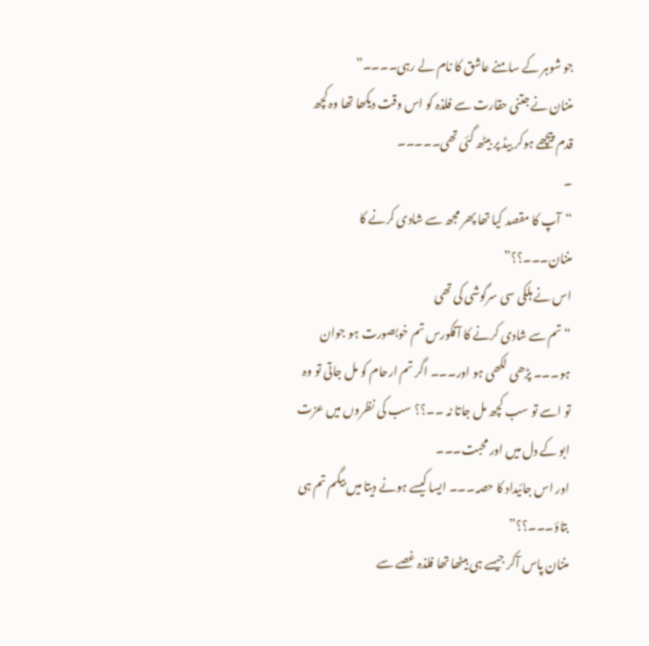جو شوہر کے سامنے عاشق کا نام لے رہی۔۔۔۔”
مننان نے جتنی حقارت سے فلذہ کو اس وقت دیکھا تھا وہ کچھ قدم پیچھے ہوکر بیڈ پر بیٹھ گئی تھی۔۔۔۔۔
۔
“آپ کا مقصد کیا تھا پھر مجھ سے شادی کرنے کا مننان۔۔۔؟؟”
اس نے ہلکی سی سرگوشی کی تھی
“تم سے شادی کرنے کا آفکورس تم خوبصورت ہو جوان ہو۔۔۔ پڑھی لکھی ہو اور۔۔۔ اگر تم ارحام کو مل جاتی تو وہ تو اسے تو سب کچھ مل جاتا نہ ۔۔؟؟ سب کی نظروں میں عزت ابو کے دل میں اور محبت۔۔۔
اور اس جائیداد کا حصہ۔۔۔ ایسا کیسے ہونے دیتا میں بیگم تم ہی بتاؤ۔۔۔؟؟”
مننان پاس آکر جیسے ہی بیٹھا تھا فلذہ غصے سے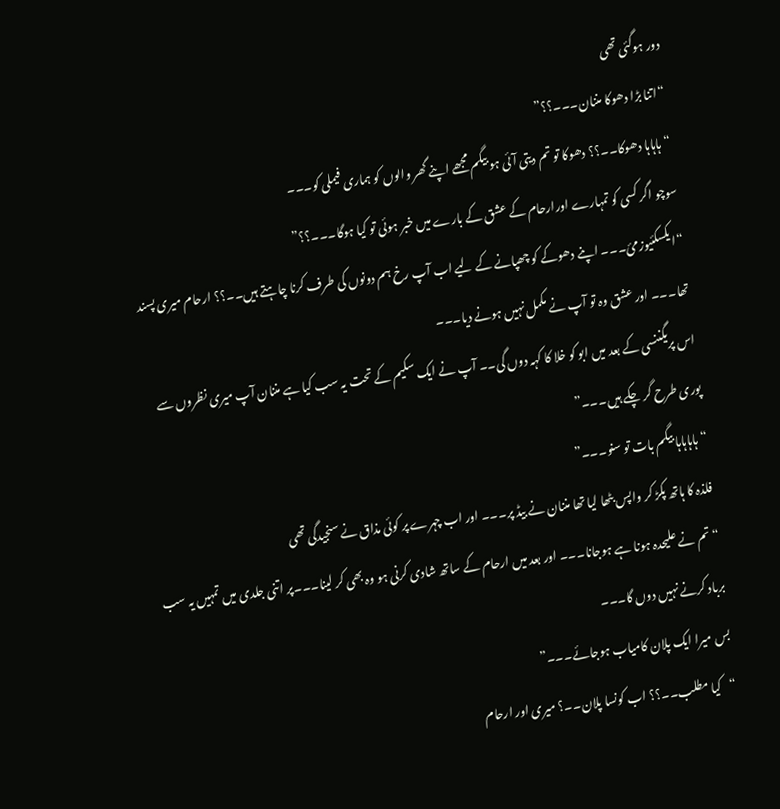دور ہوگئی تھی
“اتنا بڑا دھوکا مننان۔۔۔؟؟”
“ہاہاہا دھوکا۔۔؟؟ دھوکا تو تم دیتی آئی ہو بیگم مجھے اپنے گھر والوں کو ہماری فیملی کو۔۔۔
سوچو اگر کسی کو تمہارے اورارحام کے عشق کے بارے میں خبر ہوئی تو کیا ہوگا۔۔۔؟؟”
“ایکسکئیوزمئ۔۔۔ اپنے دھوکے کو چھپانے کے لیے اب آپ رخ ہم دونوں کی طرف کرنا چاہتے ہیں۔۔؟؟ ارحام میری پسند تھا۔۔۔ اور عشق وہ تو آپ نے مکمل نہیں ہونے دیا۔۔۔
اس پریگننسی کے بعد میں ابو کو خلا کا کہہ دوں گی۔۔ آپ نے ایک سکیم کے تحت یہ سب کیا ہے مننان آپ میری نظروں سے پوری طرح گر چکے ہیں۔۔۔”
“ہاہاہاہا بیگم بات تو سنو۔۔۔”
فلذہ کا ہاتھ پکڑ کر واپس بٹھا لیا تھا مننان نے بیڈ پر۔۔۔ اور اب چہرے پر کوئی مذاق نے سنجیدگی تھی
“تم نے علیحدہ ہونا ہے ہوجانا۔۔۔ اور بعد میں ارحام کے ساتھ شادی کرنی ہو وہ بھی کر لینا۔۔۔پر اتنی جلدی میں تمہیں یہ سب برباد کرنے نہیں دوں گا۔۔۔
بس میرا ایک پلان کامیاب ہوجائے۔۔۔”
“کیا مطلب۔۔؟؟ اب کونسا پلان۔۔؟ میری اور ارحام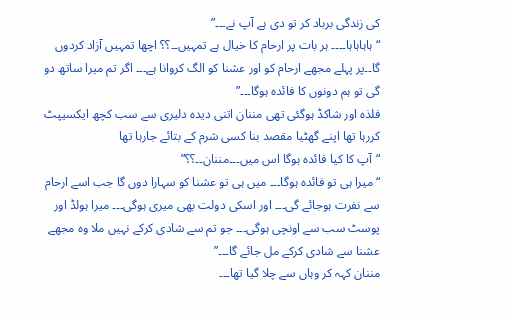کی زندگی برباد کر تو دی ہے آپ نے۔۔۔”
“ہاہاہاہا۔۔۔۔ ہر بات پر ارحام کا خیال ہے تمہیں۔۔؟؟ اچھا تمہیں آزاد کردوں گا۔۔پر پہلے مجھے ارحام کو اور عشنا کو الگ کروانا ہے۔۔۔ اگر تم میرا ساتھ دو گی تو ہم دونوں کا فائدہ ہوگا۔۔۔”
فلذہ اور شاکڈ ہوگئی تھی مننان اتنی دیدہ دلیری سے سب کچھ ایکسیپٹ کررہا تھا اپنے گھٹیا مقصد بنا کسی شرم کے بتائے جارہا تھا
“آپ کا کیا فائدہ ہوگا اس میں۔۔۔مننان۔۔؟؟”
“میرا ہی تو فائدہ ہوگا۔۔۔ میں ہی تو عشنا کو سہارا دوں گا جب اسے ارحام سے نفرت ہوجائے گی۔۔۔ اور اسکی دولت بھی میری ہوگی۔۔۔ میرا ہولڈ اور پوسٹ سب سے اونچی ہوگی۔۔۔ جو تم سے شادی کرکے نہیں ملا وہ مجھے عشنا سے شادی کرکے مل جائے گا۔۔۔”
مننان کہہ کر وہاں سے چلا گیا تھا۔۔۔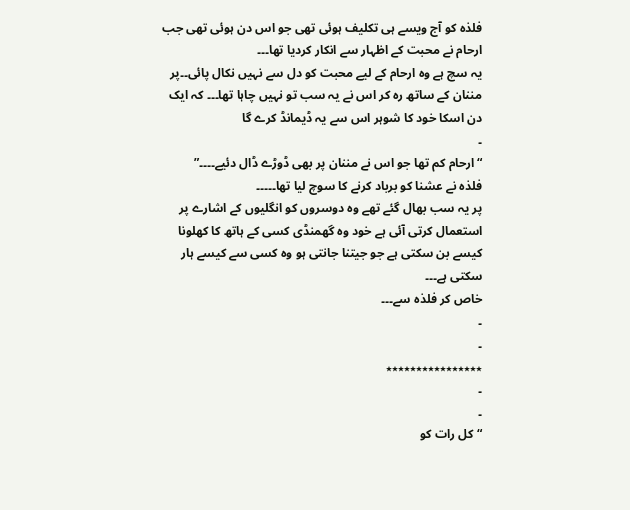فلذہ کو آج ویسے ہی تکلیف ہوئی تھی جو اس دن ہوئی تھی جب ارحام نے محبت کے اظہار سے انکار کردیا تھا۔۔۔
یہ سچ ہے وہ ارحام کے لیے محبت کو دل سے نہیں نکال پائی۔۔پر مننان کے ساتھ رہ کر اس نے یہ سب تو نہیں چاہا تھا۔۔۔ کہ ایک دن اسکا خود کا شوہر اس سے یہ ڈیمانڈ کرے گا
۔
“ارحام کم تھا جو اس نے مننان پر بھی ڈوڑے ڈال دئیے۔۔۔۔”
فلذہ نے عشنا کو برباد کرنے کا سوچ لیا تھا۔۔۔۔۔
پر یہ سب بھال گئے تھے وہ دوسروں کو انگلیوں کے اشارے پر استعمال کرتی آئی ہے خود وہ گھمنڈی کسی کے ہاتھ کا کھلونا کیسے بن سکتی ہے جو جیتنا جانتی ہو وہ کسی سے کیسے ہار سکتی ہے۔۔۔
خاص کر فلذہ سے۔۔۔
۔
۔
٭٭٭٭٭٭٭٭٭٭٭٭٭٭٭٭
۔
۔
“کل رات کو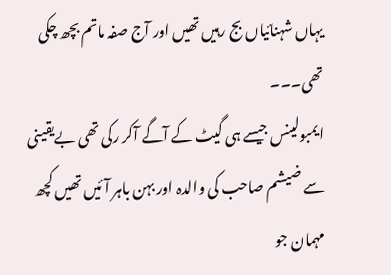یہاں شہنائیاں بج رہیں تھیں اور آج صفہ ماتم بچھ چکی تھی۔۔۔
ایمبولینس جیسے ہی گیٹ کے آگے آکر رکی تھی بےیقینی سے ضیشم صاحب کی والدہ اور بہن باہر آئیں تھیں کچھ مہمان جو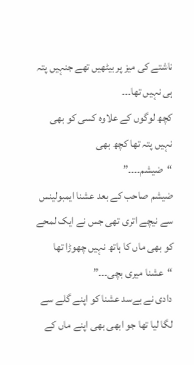ناشتے کی میز پر بیٹھیں تھے جنہیں پتہ ہی نہیں تھا۔۔۔
کچھ لوگوں کے علاوہ کسی کو بھی نہیں پتہ تھا کچھ بھی
“ضیشم۔۔۔۔”
ضیشم صاحب کے بعد عشنا ایمبولینس سے نیچے اتری تھی جس نے ایک لمحے کو بھی ماں کا ہاتھ نہیں چھوڑا تھا
“عشنا میری بچی۔۔۔”
دادی نے بےسد عشنا کو اپنے گلے سے لگا لیا تھا جو ابھی بھی اپنے ماں کے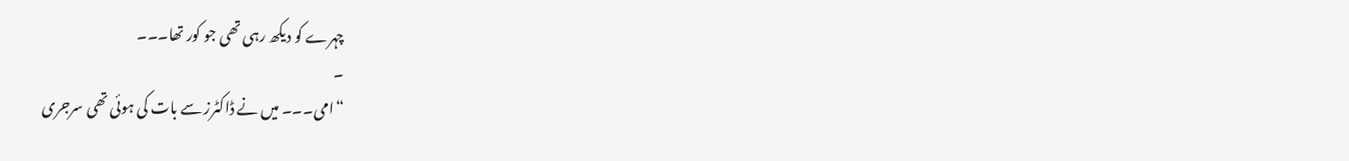چہرے کو دیکھ رہی تھی جو کور تھا۔۔۔
۔
“امی۔۔۔ میں نے ڈاکٹرز سے بات کی ہوئی تھی سرجری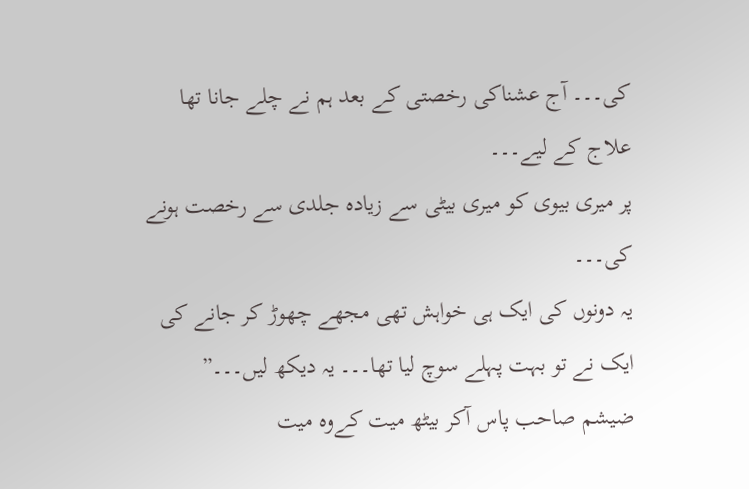کی۔۔۔ آج عشناکی رخصتی کے بعد ہم نے چلے جانا تھا علاج کے لیے۔۔۔
پر میری بیوی کو میری بیٹی سے زیادہ جلدی سے رخصت ہونے کی۔۔۔
یہ دونوں کی ایک ہی خواہش تھی مجھے چھوڑ کر جانے کی ایک نے تو بہت پہلے سوچ لیا تھا۔۔۔ یہ دیکھ لیں۔۔۔”
ضیشم صاحب پاس آکر بیٹھ میت کےوہ میت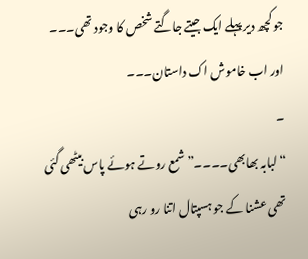جو کچھ دیر پہلے ایک جیتے جاگتے شخص کا وجود تھی۔۔۔ اور اب خاموش اک داستان۔۔۔
۔
“لبابہ بھابھی۔۔۔۔” شمع روتے ہوئے پاس بیٹھی گئی تھی عشنا کے جو ہسپتال اتنا رو رہی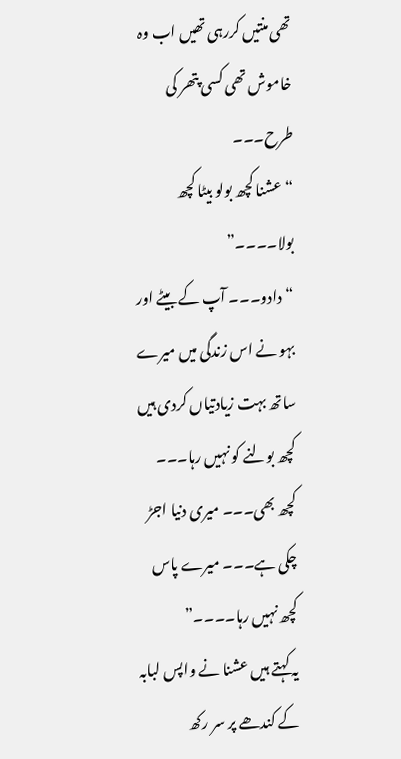تھی منتیں کررہی تھیں اب وہ خاموش تھی کسی پتھر کی طرح۔۔۔
“عشنا کچھ بولو بیٹا کچھ بولا۔۔۔۔”
“دادو۔۔۔ آپ کے بیٹے اور بہو نے اس زندگی میں میرے ساتھ بہت زیادتیاں کردی ہیں کچھ بولنے کو نہیں رہا۔۔۔
کچھ بھی۔۔۔ میری دنیا اجڑ چکی ہے۔۔۔ میرے پاس کچھ نہیں رہا۔۔۔۔”
یہ کہتے ہیں عشنا نے واپس لبابہ کے کندھے پر سر رکھ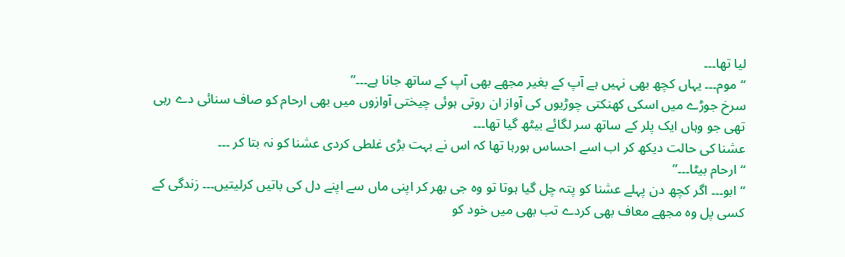لیا تھا۔۔۔
“موم۔۔۔ یہاں کچھ بھی نہیں ہے آپ کے بغیر مجھے بھی آپ کے ساتھ جانا ہے۔۔۔”
سرخ جوڑے میں اسکی کھنکتی چوڑیوں کی آواز ان روتی ہوئی چیختی آوازوں میں بھی ارحام کو صاف سنائی دے رہی تھی جو وہاں ایک پلر کے ساتھ سر لگائے بیٹھ گیا تھا۔۔۔
عشنا کی حالت دیکھ کر اب اسے احساس ہورہا تھا کہ اس نے بہت بڑی غلطی کردی عشنا کو نہ بتا کر ۔۔۔
“ارحام بیٹا۔۔۔”
“ابو۔۔۔ اگر کچھ دن پہلے عشنا کو پتہ چل گیا ہوتا تو وہ جی بھر کر اپنی ماں سے اپنے دل کی باتیں کرلیتیں۔۔۔ زندگی کے کسی پل وہ مجھے معاف بھی کردے تب بھی میں خود کو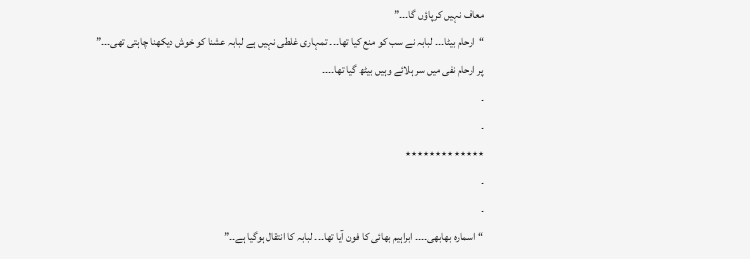معاف نہیں کرپاؤں گا۔۔۔”
“ارحام بیٹا۔۔۔ لبابہ نے سب کو منع کیا تھا۔۔۔ تمہاری غلطی نہیں ہے لبابہ عشنا کو خوش دیکھنا چاہتی تھی۔۔۔”
پر ارحام نفی میں سر ہلائے وہیں بیٹھ گیا تھا۔۔۔۔
۔
۔
٭٭٭٭٭٭٭٭٭٭٭٭٭
۔
۔
“اسمارہ بھابھی۔۔۔۔ ابراہیم بھائی کا فون آیا تھا۔۔۔ لبابہ کا انتقال ہوگیا ہے۔۔”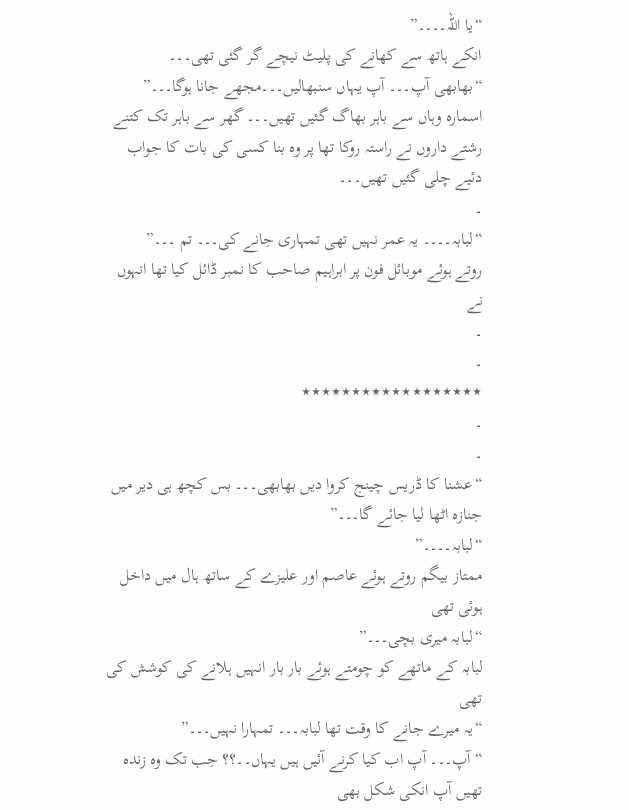“یا اللہ۔۔۔۔”
انکے ہاتھ سے کھانے کی پلیٹ نیچے گر گئی تھی۔۔۔
“بھابھی آپ۔۔۔ آپ یہاں سنبھالیں۔۔۔مجھے جانا ہوگا۔۔۔”
اسمارہ وہاں سے باہر بھاگ گئیں تھیں۔۔۔ گھر سے باہر تک کتنے رشتے داروں نے راستہ روکا تھا پر وہ بنا کسی کی بات کا جواب دئیے چلی گئیں تھیں۔۔۔
۔
“لبابہ۔۔۔۔ یہ عمر نہیں تھی تمہاری جانے کی۔۔۔ تم ۔۔۔”
روتے ہوئے موبائل فون پر ابراہیم صاحب کا نمبر ڈائل کیا تھا انہوں نے
۔
۔
٭٭٭٭٭٭٭٭٭٭٭٭٭٭٭٭٭٭
۔
۔
“عشنا کا ڈریس چینج کروا دیں بھابھی۔۔۔ بس کچھ ہی دیر میں جنازہ اٹھا لیا جائے گا۔۔۔”
“لبابہ۔۔۔۔”
ممتاز بیگم روتے ہوئے عاصم اور علیزے کے ساتھ ہال میں داخل ہوئی تھی
“لبابہ میری بچی۔۔۔”
لبابہ کے ماتھے کو چومتے ہوئے بار بار انہیں ہلانے کی کوشش کی تھی
“یہ میرے جانے کا وقت تھا لبابہ۔۔۔ تمہارا نہیں۔۔۔”
“آپ۔۔۔ آپ اب کیا کرنے آئیں ہیں یہاں۔۔؟؟ جب تک وہ زندہ تھیں آپ انکی شکل بھی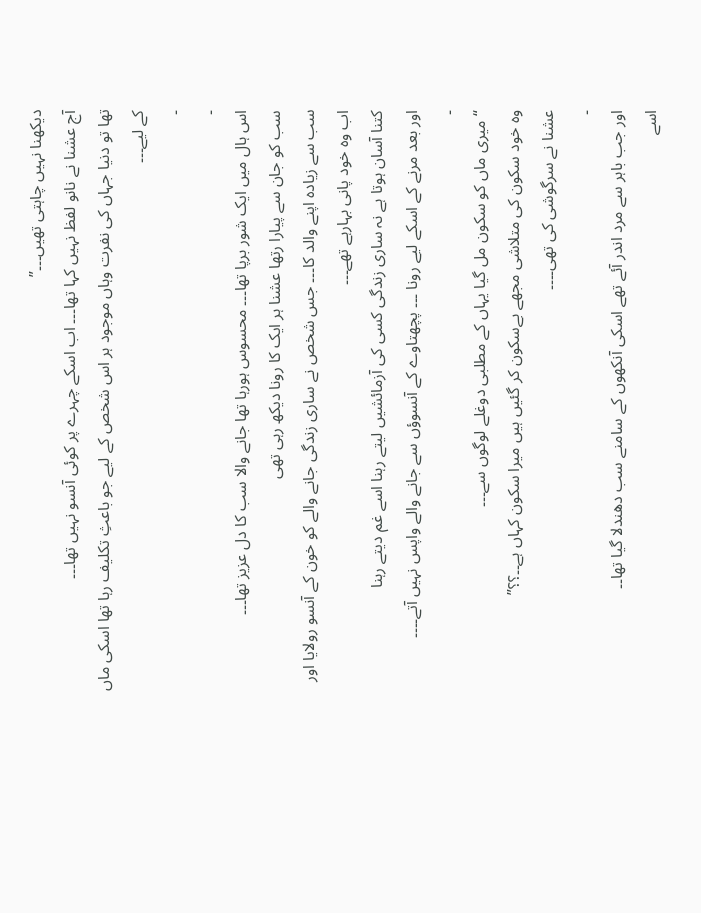دیکھنا نہیں چاہتی تھیں۔۔۔”
آج عشنا نے نانو لفظ نہیں کہا تھا۔۔۔ اب اسکے چہرے پر کوئی آنسو نہیں تھا۔۔۔
تھا تو دنیا جہاں کی نفرت وہاں موجود ہر اس شخص کے لیے جو باعثِ تکلیف رہا تھا اسکی ماں کے لیے۔۔۔
۔
۔
اس ہال میں ایک شور برپا تھا۔۔۔ محسوس ہورہا تھا جانے والا سب کا دل عزیز تھا۔۔۔
سب کو جان سے پیارا رتھا عشنا ہر ایک کا رونا دیکھ رہی تھی
سب سے زیادہ اپنے والد کا۔۔۔ جس شخص نے ساری زندگی جانے والے کو خون کے آنسو رولایا اور اب وہ خود پانی بہارہے تھے۔۔۔
کتنا آسان ہوتا ہے نہ ساری زندگی کسی کی آزمائشیں لیتے رہنا اسے غم دیتے رہنا
اور بعد مرنے کے اسکے لیے رونا ۔۔۔ پچھتاوے کے آنسوؤں سے جانے والے واپس نہیں آتے۔۔۔۔
۔
“میری ماں کو سکون مل گیا یہاں کے مطلبی دوغلے لوگوں سے۔۔۔
وہ خود سکون کی متلاشی مجھے بےسکون کر گئیں ہیں میرا سکون کہاں ہے۔۔؟؟”
عشنا نے سرگوشی کی تھی۔۔۔۔
۔
اور جب باہر سے مرد اندر آئے تھے اسکی آنکھوں کے سامنے سب دھندلا گیا تھا۔۔
اسے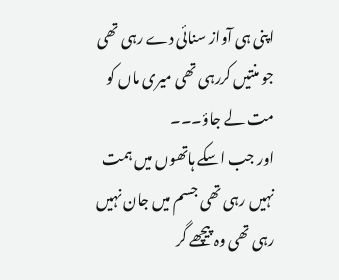اپنی ہی آواز سنائی دے رہی تھی جو منتیں کررہی تھی میری ماں کو مت لے جاؤ۔۔۔
اور جب اسکے ہاتھوں میں ہمت نہیں رہی تھی جسم میں جان نہیں رہی تھی وہ پیچھے گر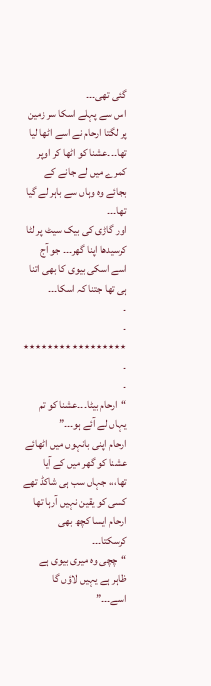گئی تھی۔۔۔
اس سے پہلے اسکا سر زمین پر لگتا ارحام نے اسے اٹھا لیا تھا۔۔۔عشنا کو اٹھا کر اوپر کمرے میں لے جانے کے بجائے وہ وہاں سے باہر لے گیا تھا۔۔۔
اور گاڑی کی بیک سیٹ پر لٹا کرسیدھا اپنا گھر۔۔۔ جو آج اسے اسکی بیوی کا بھی اتنا ہی تھا جتنا کہ اسکا۔۔۔
۔
۔
٭٭٭٭٭٭٭٭٭٭٭٭٭٭٭٭٭
۔
۔
“ارحام بیٹا۔۔۔عشنا کو تم یہاں لے آئے ہو۔۔۔”
ارحام اپنی بانہوں میں اٹھائے عشنا کو گھر میں کے آیا تھا،،، جہاں سب ہی شاکڈ تھے
کسی کو یقین نہیں آرہا تھا ارحام ایسا کچھ بھی کرسکتا۔۔۔
“چچی وہ میری بیوی ہے ظاہر ہے یہیں لاؤں گا اسے۔۔۔”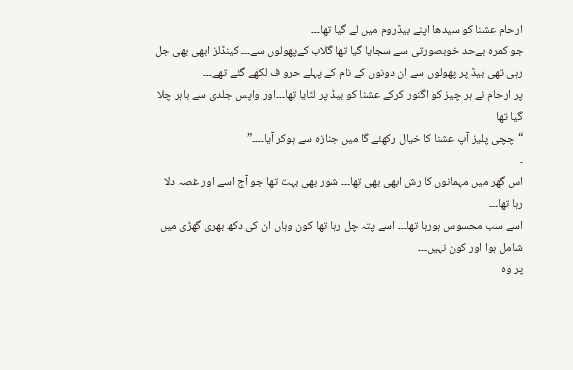ارحام عشنا کو سیدھا اپنے بیڈروم میں لے گیا تھا۔۔۔
جو کمرہ بےحد خوبصورتی سے سجایا گیا تھا گلاب کےپھولوں سے۔۔۔ کینڈلز ابھی بھی جل رہی تھی بیڈ پر پھولوں سے ان دونوں کے نام کے پہلے حرو ف لکھے گئے تھے۔۔۔
پر ارحام نے ہر چیز کو اگنور کرکے عشنا کو بیڈ پر لٹایا تھا۔۔۔اور واپس جلدی سے باہر چلا گیا تھا
“چچی پلیز آپ عشنا کا خیال رکھئے گا میں جنازہ سے ہوکر آیا۔۔۔۔”
۔
اس گھر میں مہمانوں کا رش ابھی بھی تھا۔۔۔ شور بھی بہت تھا جو آج اسے اور غصہ دلا رہا تھا۔۔۔
اسے سب محسوس ہورہا تھا۔۔۔ اسے پتہ چل رہا تھا کون وہاں ان کی دکھ بھری گھڑی میں شامل ہوا اور کون نہیں۔۔۔
پر وہ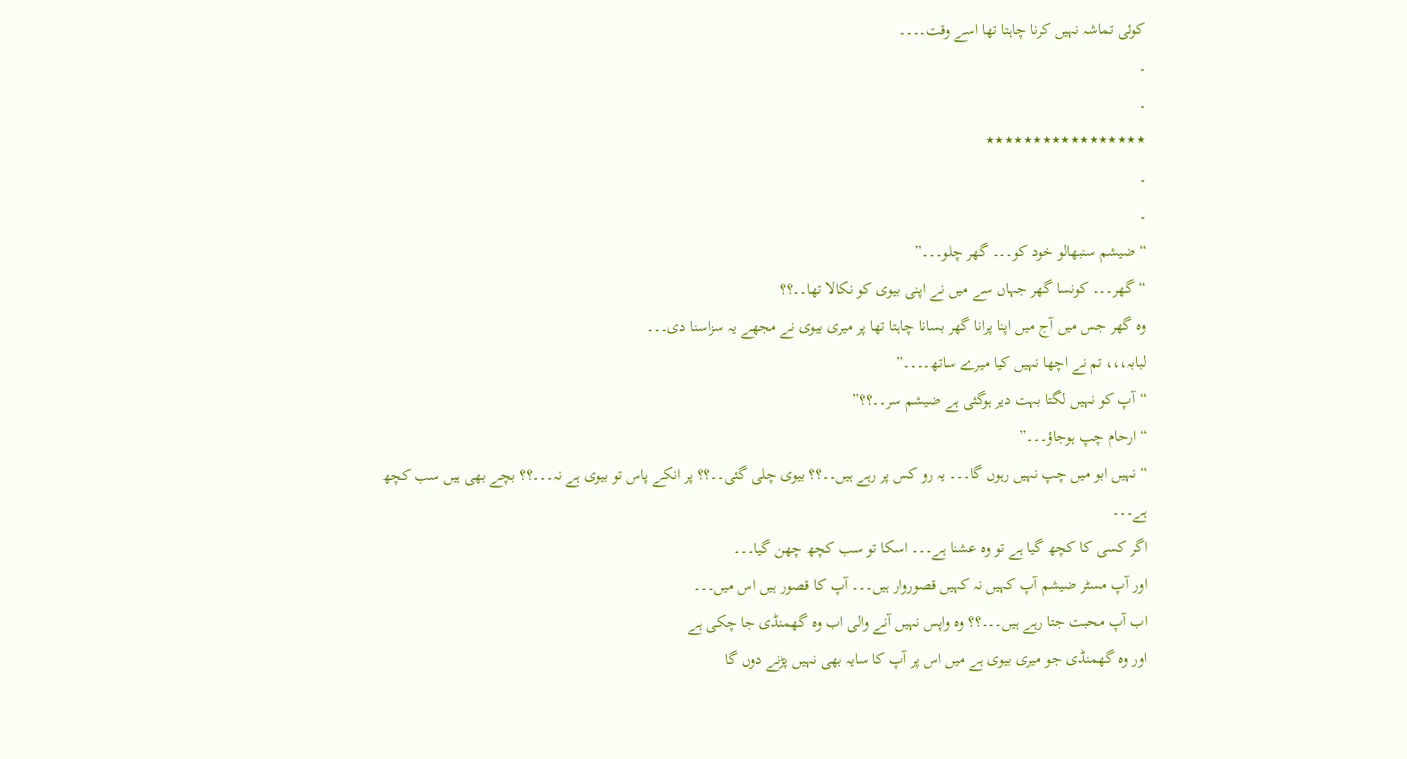کوئی تماشہ نہیں کرنا چاہتا تھا اسے وقت۔۔۔۔
۔
۔
٭٭٭٭٭٭٭٭٭٭٭٭٭٭٭٭٭
۔
۔
“ضیشم سنبھالو خود کو۔۔۔ گھر چلو۔۔۔”
“گھر۔۔۔ کونسا گھر جہاں سے میں نے اپنی بیوی کو نکالا تھا۔۔؟؟
وہ گھر جس میں آج میں اپنا پرانا گھر بسانا چاہتا تھا پر میری بیوی نے مجھے یہ سزاسنا دی۔۔۔
لبابہ،،، تم نے اچھا نہیں کیا میرے ساتھ۔۔۔۔”
“آپ کو نہیں لگتا بہت دیر ہوگئی ہے ضیشم سر۔۔؟؟”
“ارحام چپ ہوجاؤ۔۔۔”
“نہیں ابو میں چپ نہیں رہوں گا۔۔۔ یہ رو کس پر رہے ہیں۔۔؟؟ بیوی چلی گئی۔۔؟؟ پر انکے پاس تو بیوی ہے نہ۔۔۔؟؟ بچے بھی ہیں سب کچھ ہے۔۔۔
اگر کسی کا کچھ گیا ہے تو وہ عشنا ہے۔۔۔ اسکا تو سب کچھ چھن گیا۔۔۔
اور آپ مسٹر ضیشم آپ کہیں نہ کہیں قصوروار ہیں۔۔۔ آپ کا قصور ہیں اس میں۔۔۔
اب آپ محبت جتا رہے ہیں۔۔۔؟؟ وہ واپس نہیں آنے والی اب وہ گھمنڈی جا چکی ہے
اور وہ گھمنڈی جو میری بیوی ہے میں اس پر آپ کا سایہ بھی نہیں پڑنے دوں گا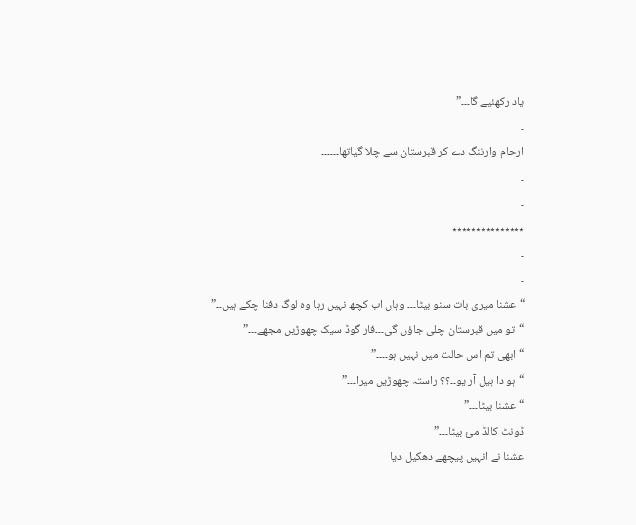یاد رکھئیے گا۔۔۔”
۔
ارحام وارننگ دے کر قبرستان سے چلا گیاتھا۔۔۔۔۔۔
۔
۔
٭٭٭٭٭٭٭٭٭٭٭٭٭٭٭
۔
۔
“عشنا میری بات سنو بیٹا۔۔۔ وہاں اب کچھ نہیں رہا وہ لوگ دفنا چکے ہیں۔۔”
“تو میں قبرستان چلی جاؤں گی۔۔۔فار گوڈ سیک چھوڑیں مجھے۔۔۔”
“ابھی تم اس حالت میں نہیں ہو۔۔۔۔”
“ہو دا ہیل آر یو۔۔؟؟ راستہ چھوڑیں میرا۔۔۔”
“عشنا بیٹا۔۔۔”
ڈونٹ کالڈ مئ بیٹا۔۔۔”
عشنا نے انہیں پیچھے دھکیل دیا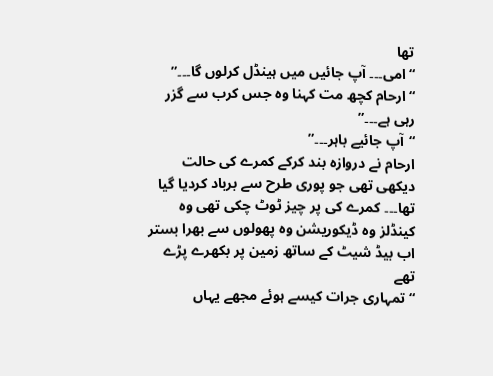تھا
“امی۔۔۔ آپ جائیں میں ہینڈل کرلوں گا۔۔۔”
“ارحام کچھ مت کہنا وہ جس کرب سے گزر رہی ہے۔۔۔”
“آپ جائیے باہر۔۔۔”
ارحام نے دروازہ بند کرکے کمرے کی حالت دیکھی تھی جو پوری طرح سے برباد کردیا گیا تھا۔۔۔ کمرے کی پر چیز ٹوٹ چکی تھی وہ کینڈلز وہ ڈیکوریشن وہ پھولوں سے بھرا بستر اب بیڈ شیٹ کے ساتھ زمین پر بکھرے پڑے تھے
“تمہاری جرات کیسے ہوئے مجھے یہاں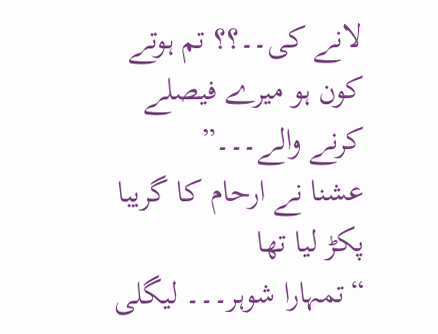لانے کی۔۔؟؟ تم ہوتے کون ہو میرے فیصلے کرنے والے۔۔۔”
عشنا نے ارحام کا گریبا پکڑ لیا تھا
“تمہارا شوہر۔۔۔ لیگلی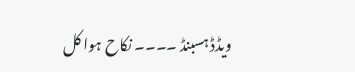ویڈڈ ہسبنڈ ۔۔۔۔ نکاح ہوا کل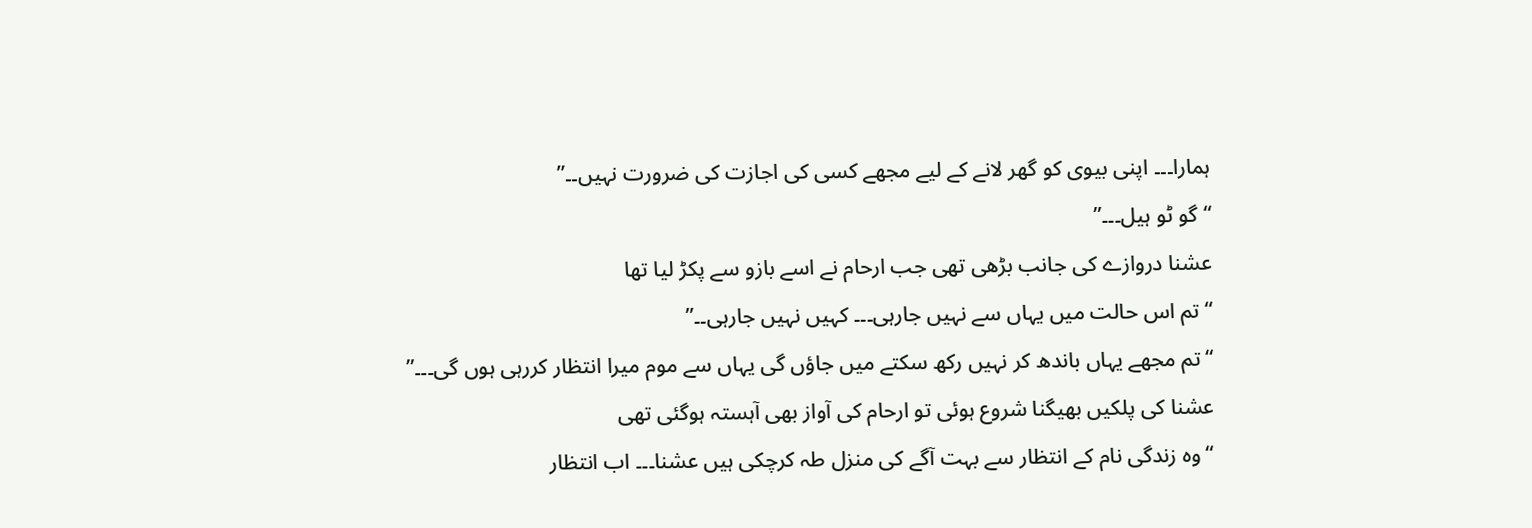ہمارا۔۔۔ اپنی بیوی کو گھر لانے کے لیے مجھے کسی کی اجازت کی ضرورت نہیں۔۔”
“گو ٹو ہیل۔۔۔”
عشنا دروازے کی جانب بڑھی تھی جب ارحام نے اسے بازو سے پکڑ لیا تھا
“تم اس حالت میں یہاں سے نہیں جارہی۔۔۔ کہیں نہیں جارہی۔۔”
“تم مجھے یہاں باندھ کر نہیں رکھ سکتے میں جاؤں گی یہاں سے موم میرا انتظار کررہی ہوں گی۔۔۔”
عشنا کی پلکیں بھیگنا شروع ہوئی تو ارحام کی آواز بھی آہستہ ہوگئی تھی
“وہ زندگی نام کے انتظار سے بہت آگے کی منزل طہ کرچکی ہیں عشنا۔۔۔ اب انتظار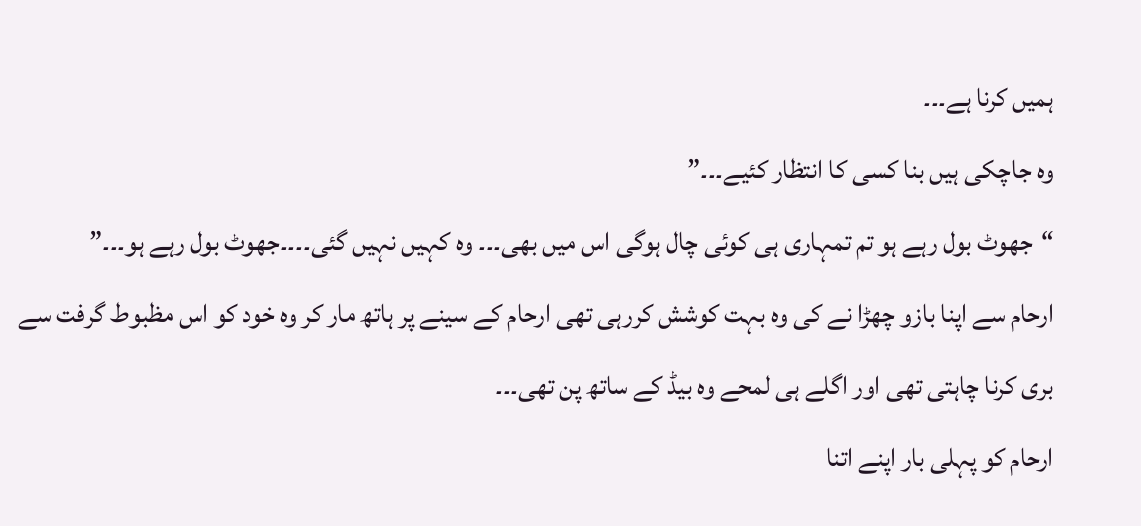ہمیں کرنا ہے۔۔۔
وہ جاچکی ہیں بنا کسی کا انتظار کئیے۔۔۔”
“جھوٹ بول رہے ہو تم تمہاری ہی کوئی چال ہوگی اس میں بھی۔۔۔ وہ کہیں نہیں گئی۔۔۔۔جھوٹ بول رہے ہو۔۔۔”
ارحام سے اپنا بازو چھڑا نے کی وہ بہت کوشش کررہی تھی ارحام کے سینے پر ہاتھ مار کر وہ خود کو اس مظبوط گرفت سے بری کرنا چاہتی تھی اور اگلے ہی لمحے وہ بیڈ کے ساتھ پن تھی۔۔۔
ارحام کو پہلی بار اپنے اتنا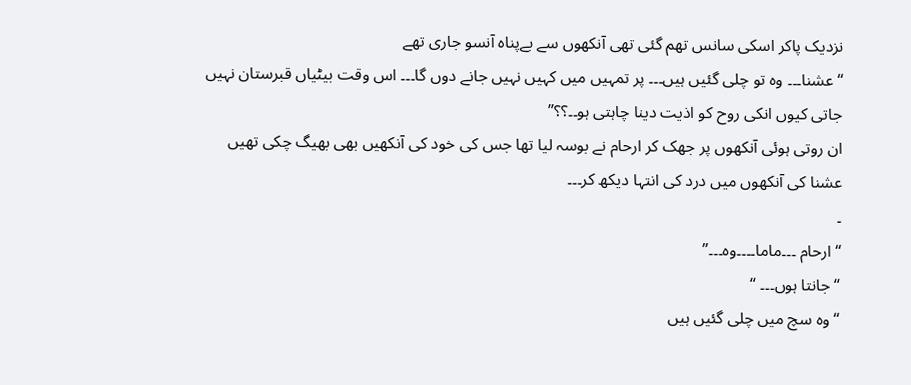نزدیک پاکر اسکی سانس تھم گئی تھی آنکھوں سے بےپناہ آنسو جاری تھے
“عشنا۔۔۔ وہ تو چلی گئیں ہیں۔۔۔ پر تمہیں میں کہیں نہیں جانے دوں گا۔۔۔ اس وقت بیٹیاں قبرستان نہیں جاتی کیوں انکی روح کو اذیت دینا چاہتی ہو۔۔؟؟”
ان روتی ہوئی آنکھوں پر جھک کر ارحام نے بوسہ لیا تھا جس کی خود کی آنکھیں بھی بھیگ چکی تھیں عشنا کی آنکھوں میں درد کی انتہا دیکھ کر۔۔۔
۔
“ارحام ۔۔۔ماما۔۔۔۔وہ۔۔۔”
“جانتا ہوں۔۔۔ “
“وہ سچ میں چلی گئیں ہیں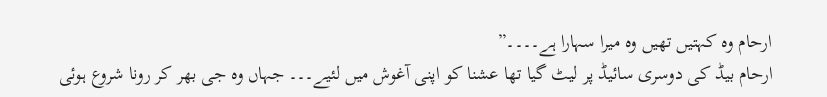ارحام وہ کہتیں تھیں وہ میرا سہارا ہے۔۔۔۔”
ارحام بیڈ کی دوسری سائیڈ پر لیٹ گیا تھا عشنا کو اپنی آغوش میں لئیے۔۔۔ جہاں وہ جی بھر کر رونا شروع ہوئی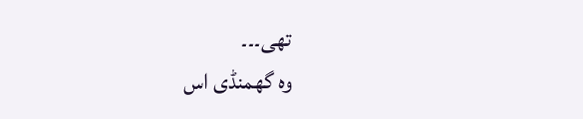تھی۔۔۔
وہ گھمنڈی اس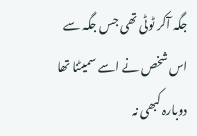جگہ آکر ٹوٹی تھی جس جگہ سے اس شخص نے اسے سمیٹنا تھا دوبارہ کبھی نہ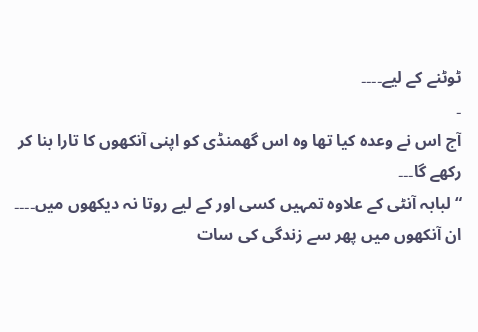ٹوٹنے کے لیے۔۔۔۔
۔
آج اس نے وعدہ کیا تھا وہ اس گھمنڈی کو اپنی آنکھوں کا تارا بنا کر رکھے گا۔۔۔
“لبابہ آنٹی کے علاوہ تمہیں کسی اور کے لیے روتا نہ دیکھوں میں۔۔۔۔ ان آنکھوں میں پھر سے زندگی کی سات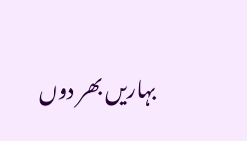بہاریں بھر دوں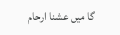گا میں عشنا ارحام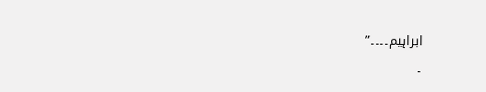ابراہیم۔۔۔۔”
۔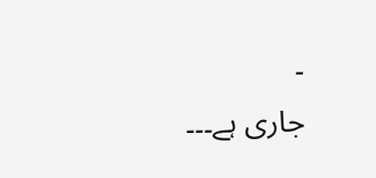۔
جاری ہے۔۔۔